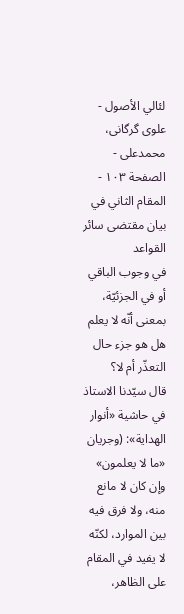لئالي الأصول - علوی گرگانی، محمدعلی - الصفحة ١٠٣ - المقام الثاني في بيان مقتضى سائر القواعد
في وجوب الباقي أو في الجزئيّة، بمعنى أنّه لا يعلم هل هو جزء حال التعذّر أم لا؟
قال سيّدنا الاستاذ في حاشية «أنوار الهداية»: (وجريان «ما لا يعلمون» وإن كان لا مانع منه، ولا فرق فيه بين الموارد، لكنّه لا يفيد في المقام على الظاهر،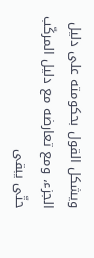ويشكل القول بحكومته على دليل الجزء، ومع تعارضه مع دليل المركّب حتّى يبقى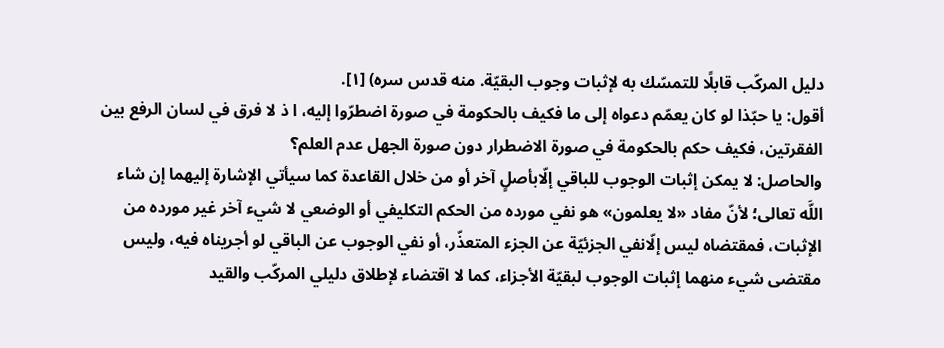دليل المركّب قابلًا للتمسّك به لإثبات وجوب البقيّة. منه قدس سره) [١].
أقول: يا حبّذا لو كان يعمّم دعواه إلى ما فكيف بالحكومة في صورة اضطرّوا إليه، ا ذ لا فرق في لسان الرفع بين الفقرتين، فكيف حكم بالحكومة في صورة الاضطرار دون صورة الجهل عدم العلم؟
والحاصل: لا يمكن إثبات الوجوب للباقي إلّابأصلٍ آخر أو من خلال القاعدة كما سيأتي الإشارة إليهما إن شاء اللَّه تعالى؛ لأنّ مفاد «لا يعلمون» هو نفي مورده من الحكم التكليفي أو الوضعي لا شيء آخر غير مورده من الإثبات، فمقتضاه ليس إلّانفي الجزئيّة عن الجزء المتعذّر، أو نفي الوجوب عن الباقي لو أجريناه فيه، وليس مقتضى شيء منهما إثبات الوجوب لبقيّة الأجزاء، كما لا اقتضاء لإطلاق دليلي المركّب والقيد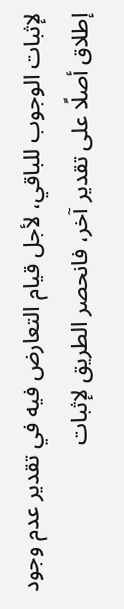لإثبات الوجوب للباقي، لأجل قيام التعارض فيه في تقدير عدم وجود إطلاق أصلًا على تقدير آخر، فانحصر الطريق لإثبات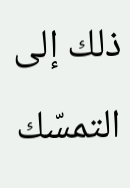ذلك إلى التمسّك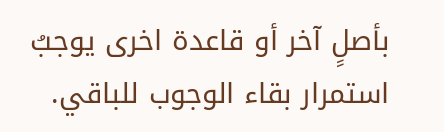بأصلٍ آخر أو قاعدة اخرى يوجبُ استمرار بقاء الوجوب للباقي.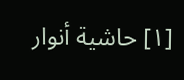[١] حاشية أنوار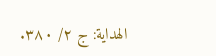الهداية: ج ٢/ ٣٨٠.